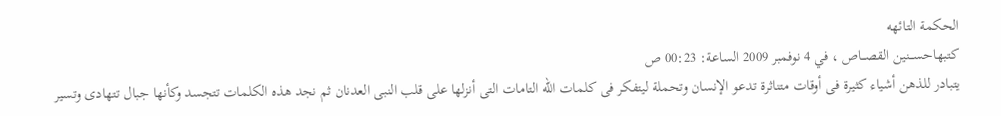الحكمة التائهه
كتبهاحســـنين القصـــاص ، في 4 نوفمبر 2009 الساعة: 00:23 ص
يتبادر للذهن أشياء كثيرة فى أوقات متناثرة تدعو الإنسان وتحملة ليتفكر فى كلمات الله التامات التى أنزلها على قلب النبى العدنان ثم نجد هذه الكلمات تتجسد وكأنها جبال تتهادى وتسير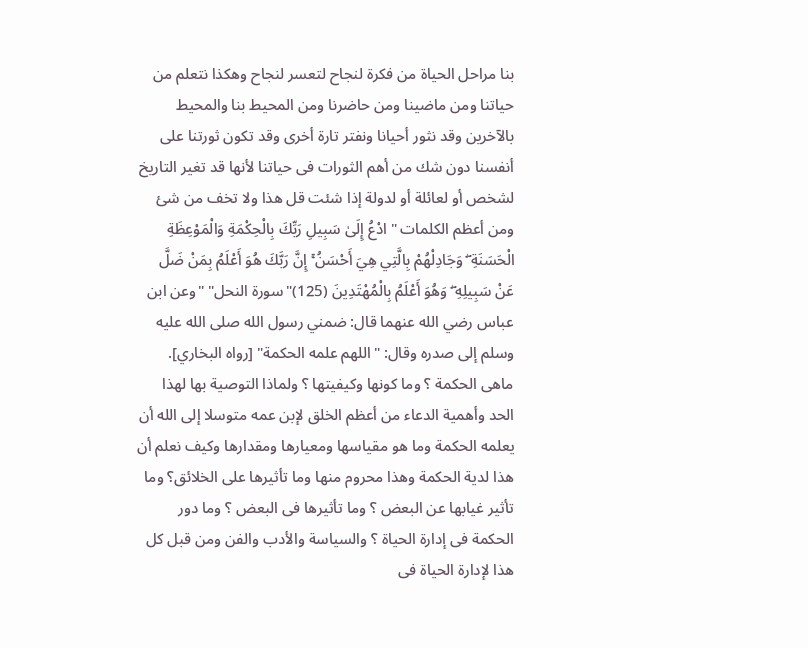بنا مراحل الحياة من فكرة لنجاح لتعسر لنجاح وهكذا نتعلم من حياتنا ومن ماضينا ومن حاضرنا ومن المحيط بنا والمحيط بالآخرين وقد نثور أحيانا ونفتر تارة أخرى وقد تكون ثورتنا على أنفسنا دون شك من أهم الثورات فى حياتنا لأنها قد تغير التاريخ لشخص أو لعائلة أو لدولة إذا شئت قل هذا ولا تخف من شئ ومن أعظم الكلمات " ادْعُ إِلَىٰ سَبِيلِ رَبِّكَ بِالْحِكْمَةِ وَالْمَوْعِظَةِ الْحَسَنَةِ ۖ وَجَادِلْهُمْ بِالَّتِي هِيَ أَحْسَنُ ۚ إِنَّ رَبَّكَ هُوَ أَعْلَمُ بِمَنْ ضَلَّ عَنْ سَبِيلِهِ ۖ وَهُوَ أَعْلَمُ بِالْمُهْتَدِينَ (125)"سورة النحل" "وعن ابن عباس رضي الله عنهما قال: ضمني رسول الله صلى الله عليه وسلم إلى صدره وقال: "اللهم علمه الحكمة" [رواه البخاري]. ماهى الحكمة ؟ وما كونها وكيفيتها ؟ ولماذا التوصية بها لهذا الحد وأهمية الدعاء من أعظم الخلق لإبن عمه متوسلا إلى الله أن يعلمه الحكمة وما هو مقياسها ومعيارها ومقدارها وكيف نعلم أن هذا لدية الحكمة وهذا محروم منها وما تأثيرها على الخلائق؟ وما تأثير غيابها عن البعض ؟ وما تأثيرها فى البعض ؟ وما دور الحكمة فى إدارة الحياة ؟ والسياسة والأدب والفن ومن قبل كل هذا لإدارة الحياة فى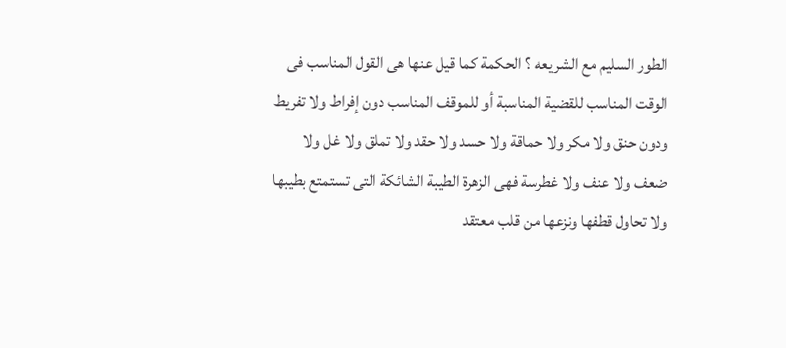الطور السليم مع الشريعه ؟ الحكمة كما قيل عنها هى القول المناسب فى الوقت المناسب للقضية المناسبة أو للموقف المناسب دون إفراط ولا تفريط ودون حنق ولا مكر ولا حماقة ولا حسد ولا حقد ولا تملق ولا غل ولا ضعف ولا عنف ولا غطرسة فهى الزهرة الطيبة الشائكة التى تستمتع بطيبها ولا تحاول قطفها ونزعها من قلب معتقد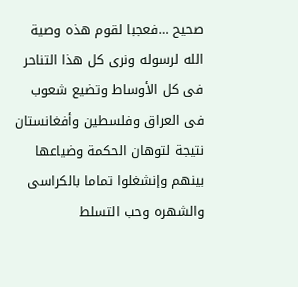صحيح …فعجبا لقوم هذه وصية الله لرسوله ونرى كل هذا التناحر فى كل الأوساط وتضيع شعوب فى العراق وفلسطين وأفغانستان نتيجة لتوهان الحكمة وضياعها بينهم وإنشغلوا تماما بالكراسى والشهره وحب التسلط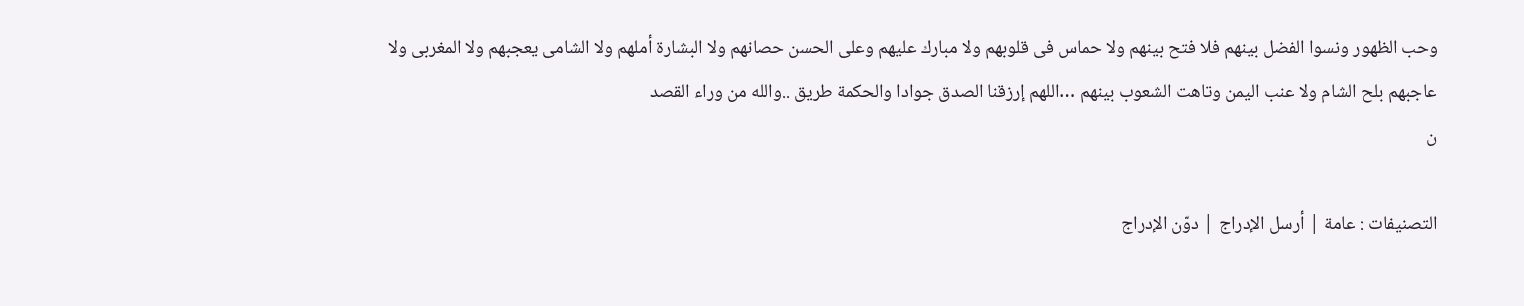وحب الظهور ونسوا الفضل بينهم فلا فتح بينهم ولا حماس فى قلوبهم ولا مبارك عليهم وعلى الحسن حصانهم ولا البشارة أملهم ولا الشامى يعجبهم ولا المغربى ولا عاجبهم بلح الشام ولا عنب اليمن وتاهت الشعوب بينهم …اللهم إرزقنا الصدق جوادا والحكمة طريق ..والله من وراء القصد
ن

التصنيفات : عامة | أرسل الإدراج | دوّن الإدراج